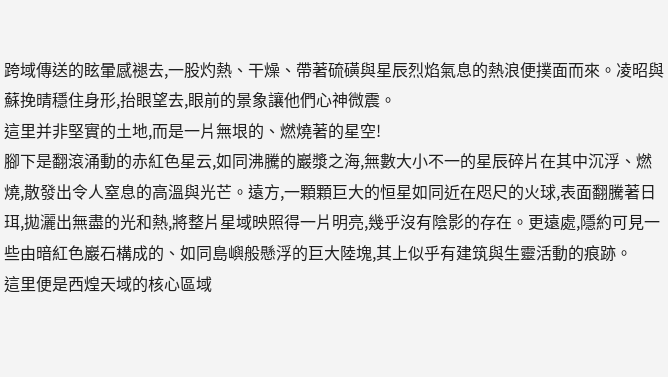跨域傳送的眩暈感褪去,一股灼熱、干燥、帶著硫磺與星辰烈焰氣息的熱浪便撲面而來。凌昭與蘇挽晴穩住身形,抬眼望去,眼前的景象讓他們心神微震。
這里并非堅實的土地,而是一片無垠的、燃燒著的星空!
腳下是翻滾涌動的赤紅色星云,如同沸騰的巖漿之海,無數大小不一的星辰碎片在其中沉浮、燃燒,散發出令人窒息的高溫與光芒。遠方,一顆顆巨大的恒星如同近在咫尺的火球,表面翻騰著日珥,拋灑出無盡的光和熱,將整片星域映照得一片明亮,幾乎沒有陰影的存在。更遠處,隱約可見一些由暗紅色巖石構成的、如同島嶼般懸浮的巨大陸塊,其上似乎有建筑與生靈活動的痕跡。
這里便是西煌天域的核心區域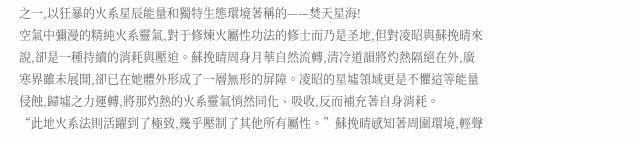之一,以狂暴的火系星辰能量和獨特生態環境著稱的——焚天星海!
空氣中彌漫的精純火系靈氣,對于修煉火屬性功法的修士而乃是圣地,但對凌昭與蘇挽晴來說,卻是一種持續的消耗與壓迫。蘇挽晴周身月華自然流轉,清冷道韻將灼熱隔絕在外,廣寒界雖未展開,卻已在她體外形成了一層無形的屏障。凌昭的星墟領域更是不懼這等能量侵蝕,歸墟之力運轉,將那灼熱的火系靈氣悄然同化、吸收,反而補充著自身消耗。
“此地火系法則活躍到了極致,幾乎壓制了其他所有屬性。”蘇挽晴感知著周圍環境,輕聲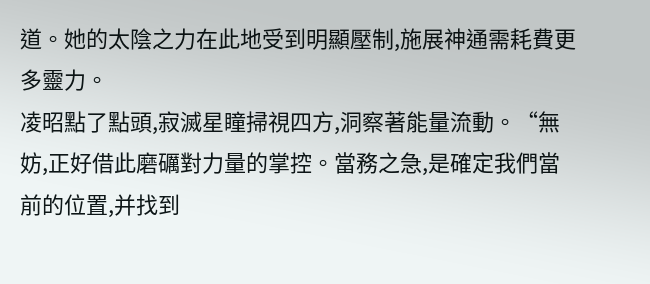道。她的太陰之力在此地受到明顯壓制,施展神通需耗費更多靈力。
凌昭點了點頭,寂滅星瞳掃視四方,洞察著能量流動。“無妨,正好借此磨礪對力量的掌控。當務之急,是確定我們當前的位置,并找到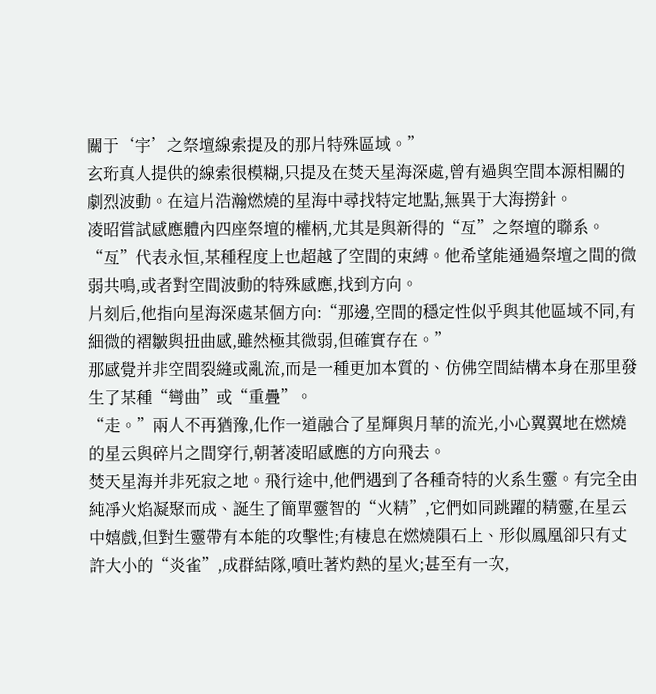關于‘宇’之祭壇線索提及的那片特殊區域。”
玄珩真人提供的線索很模糊,只提及在焚天星海深處,曾有過與空間本源相關的劇烈波動。在這片浩瀚燃燒的星海中尋找特定地點,無異于大海撈針。
凌昭嘗試感應體內四座祭壇的權柄,尤其是與新得的“亙”之祭壇的聯系。“亙”代表永恒,某種程度上也超越了空間的束縛。他希望能通過祭壇之間的微弱共鳴,或者對空間波動的特殊感應,找到方向。
片刻后,他指向星海深處某個方向:“那邊,空間的穩定性似乎與其他區域不同,有細微的褶皺與扭曲感,雖然極其微弱,但確實存在。”
那感覺并非空間裂縫或亂流,而是一種更加本質的、仿佛空間結構本身在那里發生了某種“彎曲”或“重疊”。
“走。”兩人不再猶豫,化作一道融合了星輝與月華的流光,小心翼翼地在燃燒的星云與碎片之間穿行,朝著凌昭感應的方向飛去。
焚天星海并非死寂之地。飛行途中,他們遇到了各種奇特的火系生靈。有完全由純凈火焰凝聚而成、誕生了簡單靈智的“火精”,它們如同跳躍的精靈,在星云中嬉戲,但對生靈帶有本能的攻擊性;有棲息在燃燒隕石上、形似鳳凰卻只有丈許大小的“炎雀”,成群結隊,噴吐著灼熱的星火;甚至有一次,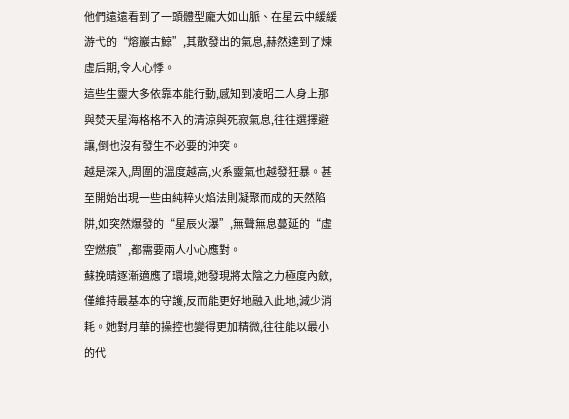他們遠遠看到了一頭體型龐大如山脈、在星云中緩緩游弋的“熔巖古鯨”,其散發出的氣息,赫然達到了煉虛后期,令人心悸。
這些生靈大多依靠本能行動,感知到凌昭二人身上那與焚天星海格格不入的清涼與死寂氣息,往往選擇避讓,倒也沒有發生不必要的沖突。
越是深入,周圍的溫度越高,火系靈氣也越發狂暴。甚至開始出現一些由純粹火焰法則凝聚而成的天然陷阱,如突然爆發的“星辰火瀑”,無聲無息蔓延的“虛空燃痕”,都需要兩人小心應對。
蘇挽晴逐漸適應了環境,她發現將太陰之力極度內斂,僅維持最基本的守護,反而能更好地融入此地,減少消耗。她對月華的操控也變得更加精微,往往能以最小的代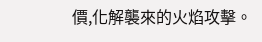價,化解襲來的火焰攻擊。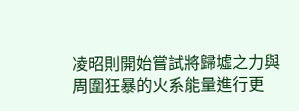凌昭則開始嘗試將歸墟之力與周圍狂暴的火系能量進行更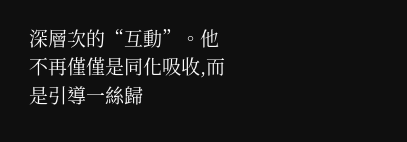深層次的“互動”。他不再僅僅是同化吸收,而是引導一絲歸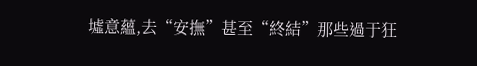墟意蘊,去“安撫”甚至“終結”那些過于狂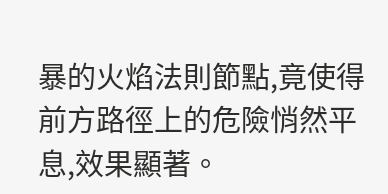暴的火焰法則節點,竟使得前方路徑上的危險悄然平息,效果顯著。